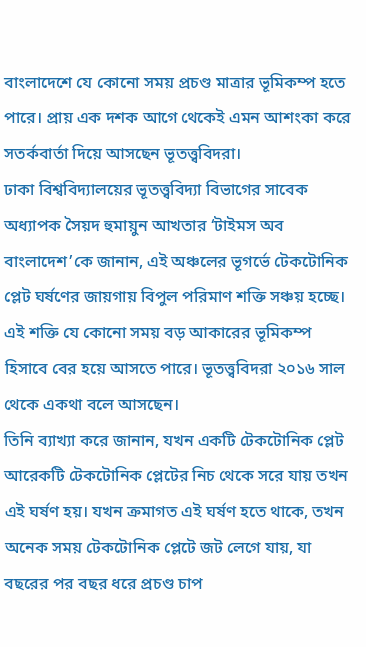বাংলাদেশে যে কোনো সময় প্রচণ্ড মাত্রার ভূমিকম্প হতে পারে। প্রায় এক দশক আগে থেকেই এমন আশংকা করে সতর্কবার্তা দিয়ে আসছেন ভূতত্ত্ববিদরা।
ঢাকা বিশ্ববিদ্যালয়ের ভূতত্ত্ববিদ্যা বিভাগের সাবেক অধ্যাপক সৈয়দ হুমায়ুন আখতার ‘টাইমস অব বাংলাদেশ’কে জানান, এই অঞ্চলের ভূগর্ভে টেকটোনিক প্লেট ঘর্ষণের জায়গায় বিপুল পরিমাণ শক্তি সঞ্চয় হচ্ছে। এই শক্তি যে কোনো সময় বড় আকারের ভূমিকম্প হিসাবে বের হয়ে আসতে পারে। ভূতত্ত্ববিদরা ২০১৬ সাল থেকে একথা বলে আসছেন।
তিনি ব্যাখ্যা করে জানান, যখন একটি টেকটোনিক প্লেট আরেকটি টেকটোনিক প্লেটের নিচ থেকে সরে যায় তখন এই ঘর্ষণ হয়। যখন ক্রমাগত এই ঘর্ষণ হতে থাকে, তখন অনেক সময় টেকটোনিক প্লেটে জট লেগে যায়, যা বছরের পর বছর ধরে প্রচণ্ড চাপ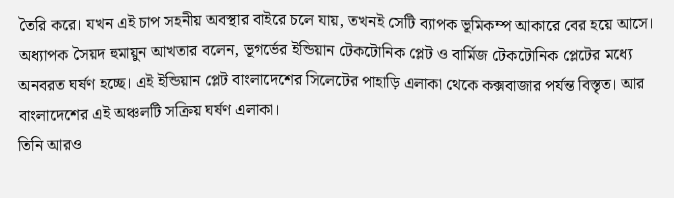তৈরি করে। যখন এই চাপ সহনীয় অবস্থার বাইরে চলে যায়, তখনই সেটি ব্যাপক ভূমিকম্প আকারে বের হয়ে আসে।
অধ্যাপক সৈয়দ হুমায়ুন আখতার বলেন, ভূগর্ভের ইন্ডিয়ান টেকটোনিক প্লেট ও বার্মিজ টেকটোনিক প্লেটের মধ্যে অনবরত ঘর্ষণ হচ্ছে। এই ইন্ডিয়ান প্লেট বাংলাদেশের সিলেটের পাহাড়ি এলাকা থেকে কক্সবাজার পর্যন্ত বিস্তৃত। আর বাংলাদেশের এই অঞ্চলটি সক্রিয় ঘর্ষণ এলাকা।
তিনি আরও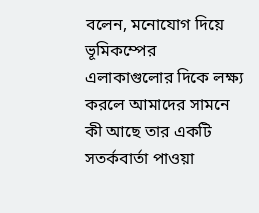বলেন, মনোযোগ দিয়ে ভূমিকম্পের এলাকাগুলোর দিকে লক্ষ্য করলে আমাদের সামনে কী আছে তার একটি সতর্কবার্তা পাওয়া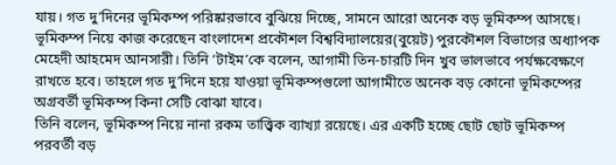যায়। গত দু’দিনের ভূমিকম্প পরিষ্কারভাবে বুঝিয়ে দিচ্ছে, সামনে আরো অনেক বড় ভূমিকম্প আসছে।
ভূমিকম্প নিয়ে কাজ করেছেন বাংলাদেশ প্রকৌশল বিশ্ববিদ্যালয়ের(বুয়েট) পুরকৌশল বিভাগের অধ্যাপক মেহেদী আহমেদ আনসারী। তিনি ‘টাইম’কে বলেন, আগামী তিন-চারটি দিন খুব ভালভাবে পর্যক্ষবেক্ষণে রাখতে হবে। তাহলে গত দু’দিনে হয়ে যাওয়া ভূমিকম্পগুলো আগামীতে অনেক বড় কোনো ভূমিকম্পের অগ্রবর্তী ভূমিকম্প কিনা সেটি বোঝা যাবে।
তিনি বলেন, ভূমিকম্প নিয়ে নানা রকম তাত্ত্বিক ব্যাখ্যা রয়েছে। এর একটি হচ্ছে ছোট ছোট ভূমিকম্প পরবর্তী বড়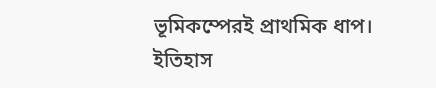ভূমিকম্পেরই প্রাথমিক ধাপ। ইতিহাস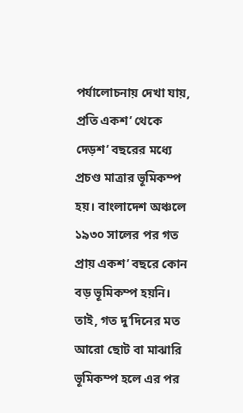পর্যালোচনায় দেখা যায়, প্রতি একশ’ থেকে দেড়শ’ বছরের মধ্যে প্রচণ্ড মাত্রার ভূমিকম্প হয়। বাংলাদেশ অঞ্চলে ১৯৩০ সালের পর গত প্রায় একশ’ বছরে কোন বড় ভূমিকম্প হয়নি। তাই, গত দু’দিনের মত আরো ছোট বা মাঝারি ভূমিকম্প হলে এর পর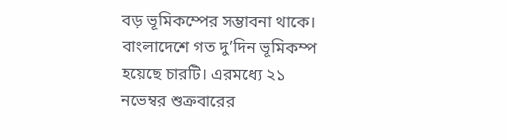বড় ভূমিকম্পের সম্ভাবনা থাকে।
বাংলাদেশে গত দু’দিন ভূমিকম্প হয়েছে চারটি। এরমধ্যে ২১ নভেম্বর শুক্রবারের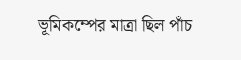ভূমিকম্পের মাত্রা ছিল পাঁচ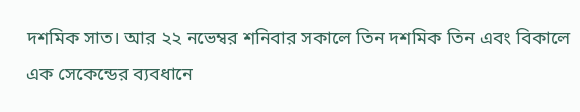দশমিক সাত। আর ২২ নভেম্বর শনিবার সকালে তিন দশমিক তিন এবং বিকালে এক সেকেন্ডের ব্যবধানে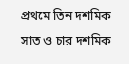প্রথমে তিন দশমিক সাত ও চার দশমিক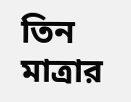তিন মাত্রার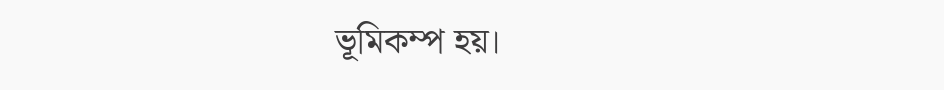ভূমিকম্প হয়।